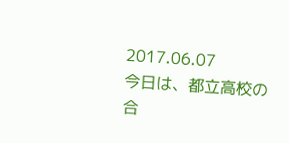2017.06.07
今日は、都立高校の合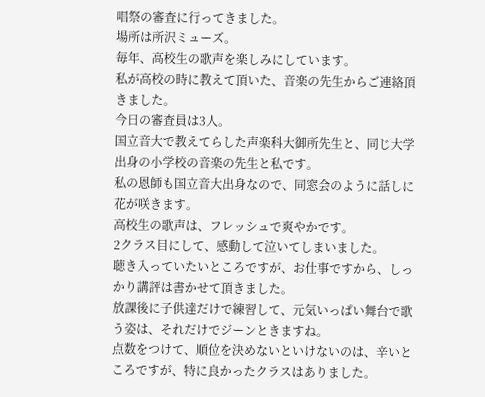唱祭の審査に行ってきました。
場所は所沢ミューズ。
毎年、高校生の歌声を楽しみにしています。
私が高校の時に教えて頂いた、音楽の先生からご連絡頂きました。
今日の審査員は3人。
国立音大で教えてらした声楽科大御所先生と、同じ大学出身の小学校の音楽の先生と私です。
私の恩師も国立音大出身なので、同窓会のように話しに花が咲きます。
高校生の歌声は、フレッシュで爽やかです。
2クラス目にして、感動して泣いてしまいました。
聴き入っていたいところですが、お仕事ですから、しっかり講評は書かせて頂きました。
放課後に子供達だけで練習して、元気いっぱい舞台で歌う姿は、それだけでジーンときますね。
点数をつけて、順位を決めないといけないのは、辛いところですが、特に良かったクラスはありました。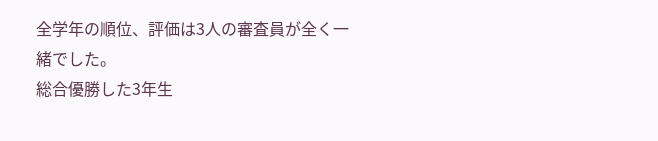全学年の順位、評価は3人の審査員が全く一緒でした。
総合優勝した3年生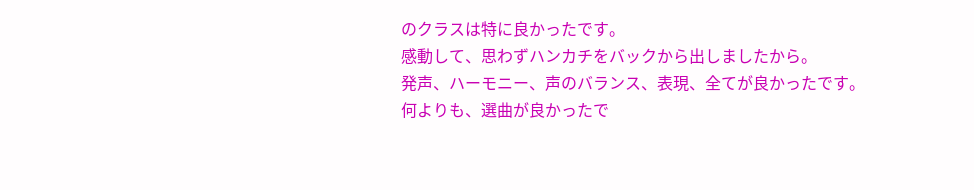のクラスは特に良かったです。
感動して、思わずハンカチをバックから出しましたから。
発声、ハーモニー、声のバランス、表現、全てが良かったです。
何よりも、選曲が良かったで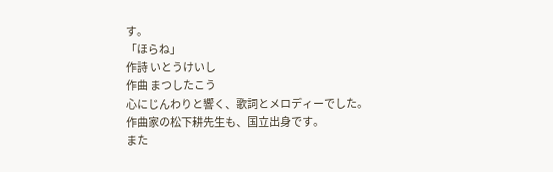す。
「ほらね」
作詩 いとうけいし
作曲 まつしたこう
心にじんわりと響く、歌詞とメロディーでした。
作曲家の松下耕先生も、国立出身です。
また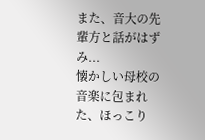また、音大の先輩方と話がはずみ...
懐かしい母校の音楽に包まれた、ほっこり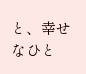と、幸せなひと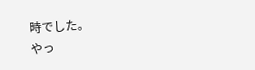時でした。
やっ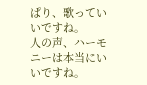ぱり、歌っていいですね。
人の声、ハーモニーは本当にいいですね。